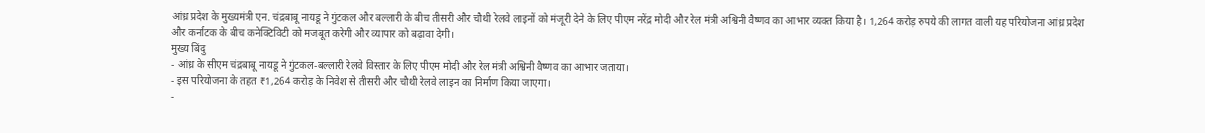आंध्र प्रदेश के मुख्यमंत्री एन. चंद्रबाबू नायडू ने गुंटकल और बल्लारी के बीच तीसरी और चौथी रेलवे लाइनों को मंजूरी देने के लिए पीएम नरेंद्र मोदी और रेल मंत्री अश्विनी वैष्णव का आभार व्यक्त किया है। 1,264 करोड़ रुपये की लागत वाली यह परियोजना आंध्र प्रदेश और कर्नाटक के बीच कनेक्टिविटी को मजबूत करेगी और व्यापार को बढ़ावा देगी।
मुख्य बिंदु
- आंध्र के सीएम चंद्रबाबू नायडू ने गुंटकल-बल्लारी रेलवे विस्तार के लिए पीएम मोदी और रेल मंत्री अश्विनी वैष्णव का आभार जताया।
- इस परियोजना के तहत ₹1,264 करोड़ के निवेश से तीसरी और चौथी रेलवे लाइन का निर्माण किया जाएगा।
-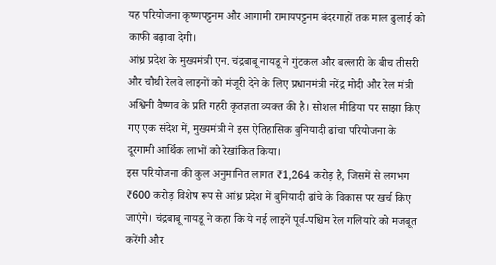यह परियोजना कृष्णपट्टनम और आगामी रामायपट्टनम बंदरगाहों तक माल ढुलाई को काफी बढ़ावा देगी।
आंध्र प्रदेश के मुख्यमंत्री एन. चंद्रबाबू नायडू ने गुंटकल और बल्लारी के बीच तीसरी और चौथी रेलवे लाइनों को मंजूरी देने के लिए प्रधानमंत्री नरेंद्र मोदी और रेल मंत्री अश्विनी वैष्णव के प्रति गहरी कृतज्ञता व्यक्त की है। सोशल मीडिया पर साझा किए गए एक संदेश में, मुख्यमंत्री ने इस ऐतिहासिक बुनियादी ढांचा परियोजना के दूरगामी आर्थिक लाभों को रेखांकित किया।
इस परियोजना की कुल अनुमानित लागत ₹1,264 करोड़ है, जिसमें से लगभग ₹600 करोड़ विशेष रूप से आंध्र प्रदेश में बुनियादी ढांचे के विकास पर खर्च किए जाएंगे। चंद्रबाबू नायडू ने कहा कि ये नई लाइनें पूर्व-पश्चिम रेल गलियारे को मजबूत करेंगी और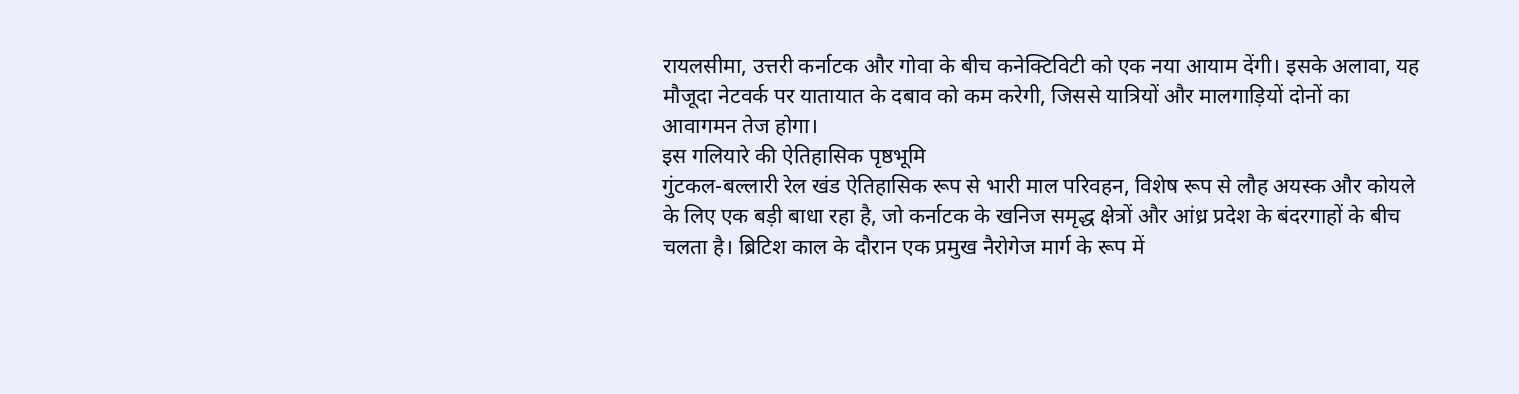रायलसीमा, उत्तरी कर्नाटक और गोवा के बीच कनेक्टिविटी को एक नया आयाम देंगी। इसके अलावा, यह मौजूदा नेटवर्क पर यातायात के दबाव को कम करेगी, जिससे यात्रियों और मालगाड़ियों दोनों का आवागमन तेज होगा।
इस गलियारे की ऐतिहासिक पृष्ठभूमि
गुंटकल-बल्लारी रेल खंड ऐतिहासिक रूप से भारी माल परिवहन, विशेष रूप से लौह अयस्क और कोयले के लिए एक बड़ी बाधा रहा है, जो कर्नाटक के खनिज समृद्ध क्षेत्रों और आंध्र प्रदेश के बंदरगाहों के बीच चलता है। ब्रिटिश काल के दौरान एक प्रमुख नैरोगेज मार्ग के रूप में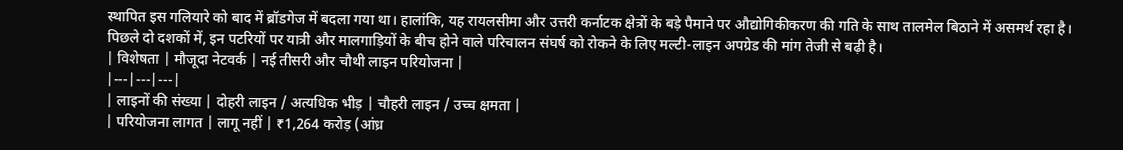स्थापित इस गलियारे को बाद में ब्रॉडगेज में बदला गया था। हालांकि, यह रायलसीमा और उत्तरी कर्नाटक क्षेत्रों के बड़े पैमाने पर औद्योगिकीकरण की गति के साथ तालमेल बिठाने में असमर्थ रहा है। पिछले दो दशकों में, इन पटरियों पर यात्री और मालगाड़ियों के बीच होने वाले परिचालन संघर्ष को रोकने के लिए मल्टी-लाइन अपग्रेड की मांग तेजी से बढ़ी है।
| विशेषता | मौजूदा नेटवर्क | नई तीसरी और चौथी लाइन परियोजना |
|---|---|---|
| लाइनों की संख्या | दोहरी लाइन / अत्यधिक भीड़ | चौहरी लाइन / उच्च क्षमता |
| परियोजना लागत | लागू नहीं | ₹1,264 करोड़ (आंध्र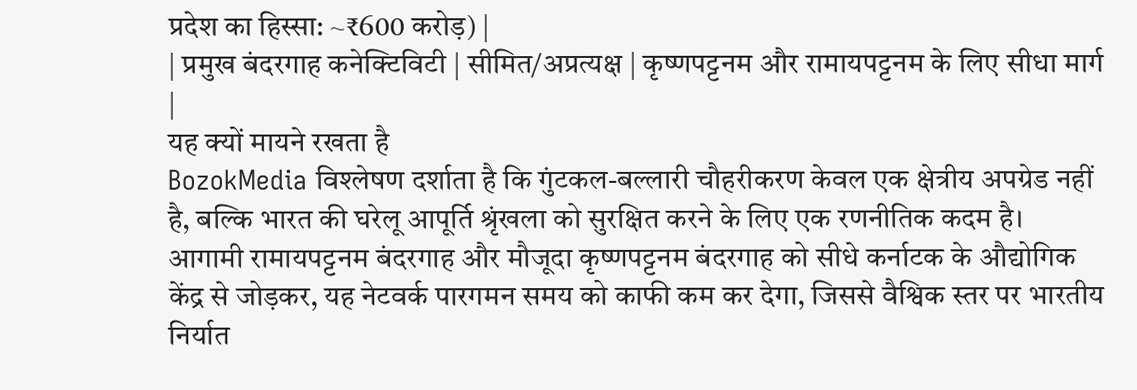प्रदेश का हिस्सा: ~₹600 करोड़) |
| प्रमुख बंदरगाह कनेक्टिविटी | सीमित/अप्रत्यक्ष | कृष्णपट्टनम और रामायपट्टनम के लिए सीधा मार्ग |
यह क्यों मायने रखता है
BozokMedia विश्लेषण दर्शाता है कि गुंटकल-बल्लारी चौहरीकरण केवल एक क्षेत्रीय अपग्रेड नहीं है, बल्कि भारत की घरेलू आपूर्ति श्रृंखला को सुरक्षित करने के लिए एक रणनीतिक कदम है। आगामी रामायपट्टनम बंदरगाह और मौजूदा कृष्णपट्टनम बंदरगाह को सीधे कर्नाटक के औद्योगिक केंद्र से जोड़कर, यह नेटवर्क पारगमन समय को काफी कम कर देगा, जिससे वैश्विक स्तर पर भारतीय निर्यात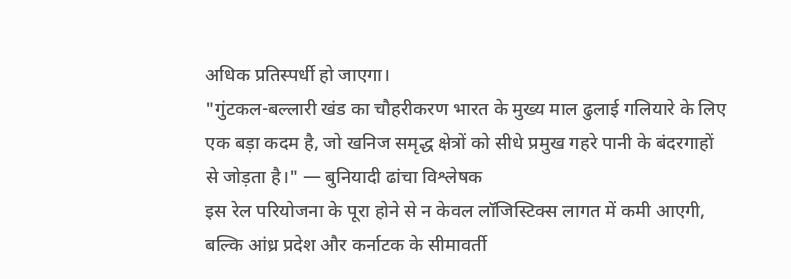अधिक प्रतिस्पर्धी हो जाएगा।
"गुंटकल-बल्लारी खंड का चौहरीकरण भारत के मुख्य माल ढुलाई गलियारे के लिए एक बड़ा कदम है, जो खनिज समृद्ध क्षेत्रों को सीधे प्रमुख गहरे पानी के बंदरगाहों से जोड़ता है।" — बुनियादी ढांचा विश्लेषक
इस रेल परियोजना के पूरा होने से न केवल लॉजिस्टिक्स लागत में कमी आएगी, बल्कि आंध्र प्रदेश और कर्नाटक के सीमावर्ती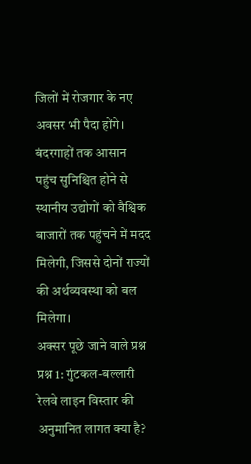जिलों में रोजगार के नए अवसर भी पैदा होंगे। बंदरगाहों तक आसान पहुंच सुनिश्चित होने से स्थानीय उद्योगों को वैश्विक बाजारों तक पहुंचने में मदद मिलेगी, जिससे दोनों राज्यों की अर्थव्यवस्था को बल मिलेगा।
अक्सर पूछे जाने वाले प्रश्न
प्रश्न 1: गुंटकल-बल्लारी रेलवे लाइन विस्तार की अनुमानित लागत क्या है?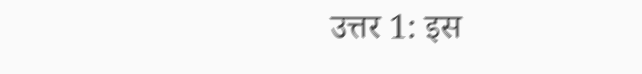उत्तर 1: इस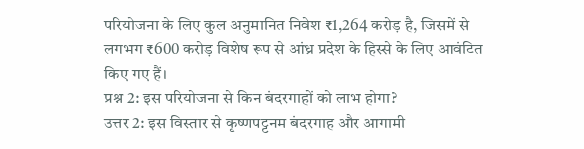परियोजना के लिए कुल अनुमानित निवेश ₹1,264 करोड़ है, जिसमें से लगभग ₹600 करोड़ विशेष रूप से आंध्र प्रदेश के हिस्से के लिए आवंटित किए गए हैं।
प्रश्न 2: इस परियोजना से किन बंदरगाहों को लाभ होगा?
उत्तर 2: इस विस्तार से कृष्णपट्टनम बंदरगाह और आगामी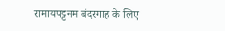रामायपट्टनम बंदरगाह के लिए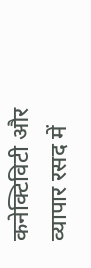कनेक्टिविटी और व्यापार रसद में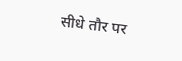सीधे तौर पर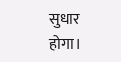सुधार होगा।